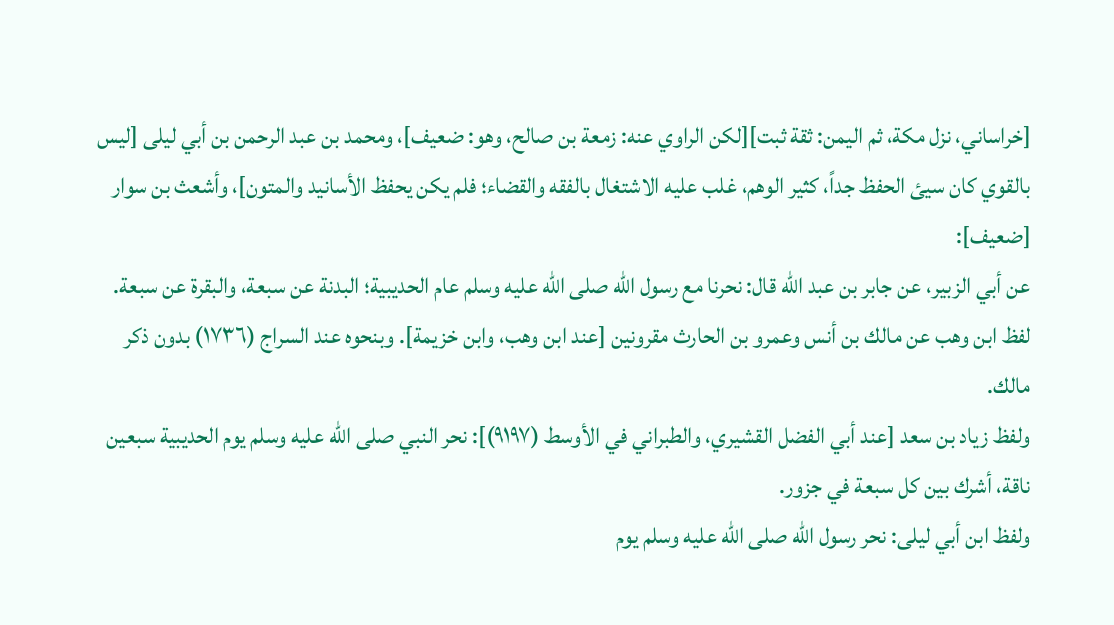[خراساني، نزل مكة، ثم اليمن: ثقة ثبت][لكن الراوي عنه: زمعة بن صالح، وهو: ضعيف]، ومحمد بن عبد الرحمن بن أبي ليلى [ليس بالقوي كان سيئ الحفظ جداً، كثير الوهم، غلب عليه الاشتغال بالفقه والقضاء؛ فلم يكن يحفظ الأسانيد والمتون]، وأشعث بن سوار [ضعيف]:
عن أبي الزبير، عن جابر بن عبد الله قال: نحرنا مع رسول الله صلى الله عليه وسلم عام الحديبية؛ البدنة عن سبعة، والبقرة عن سبعة. لفظ ابن وهب عن مالك بن أنس وعمرو بن الحارث مقرونين [عند ابن وهب، وابن خزيمة]. وبنحوه عند السراج (١٧٣٦) بدون ذكر مالك.
ولفظ زياد بن سعد [عند أبي الفضل القشيري، والطبراني في الأوسط (٩١٩٧)]: نحر النبي صلى الله عليه وسلم يوم الحديبية سبعين ناقة، أشرك بين كل سبعة في جزور.
ولفظ ابن أبي ليلى: نحر رسول الله صلى الله عليه وسلم يوم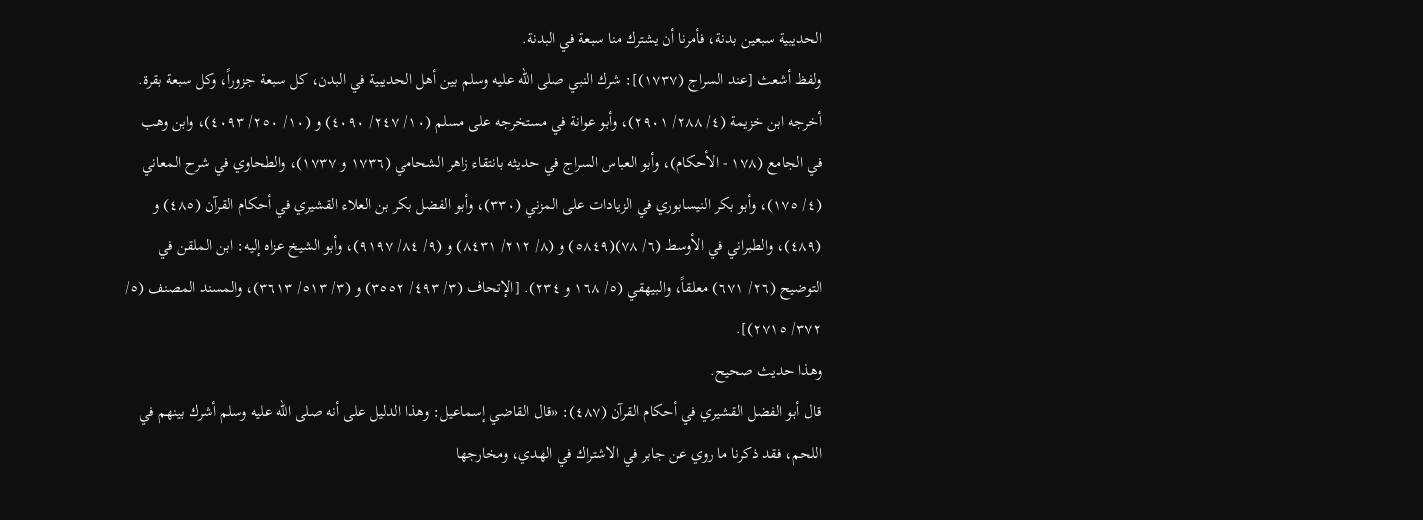الحديبية سبعين بدنة، فأمرنا أن يشترك منا سبعة في البدنة.
ولفظ أشعث [عند السراج (١٧٣٧)]: شرك النبي صلى الله عليه وسلم بين أهل الحديبية في البدن، كل سبعة جزوراً، وكل سبعة بقرة.
أخرجه ابن خزيمة (٤/ ٢٨٨/ ٢٩٠١)، وأبو عوانة في مستخرجه على مسلم (١٠/ ٢٤٧/ ٤٠٩٠) و (١٠/ ٢٥٠/ ٤٠٩٣)، وابن وهب في الجامع (١٧٨ - الأحكام)، وأبو العباس السراج في حديثه بانتقاء زاهر الشحامي (١٧٣٦ و ١٧٣٧)، والطحاوي في شرح المعاني (٤/ ١٧٥)، وأبو بكر النيسابوري في الزيادات على المزني (٣٣٠)، وأبو الفضل بكر بن العلاء القشيري في أحكام القرآن (٤٨٥) و (٤٨٩)، والطبراني في الأوسط (٦/ ٧٨)(٥٨٤٩) و (٨/ ٢١٢/ ٨٤٣١) و (٩/ ٨٤/ ٩١٩٧)، وأبو الشيخ عزاه إليه: ابن الملقن في التوضيح (٢٦/ ٦٧١) معلقاً، والبيهقي (٥/ ١٦٨ و ٢٣٤). [الإتحاف (٣/ ٤٩٣/ ٣٥٥٢) و (٣/ ٥١٣/ ٣٦١٣)، والمسند المصنف (٥/ ٣٧٢/ ٢٧١٥)].
وهذا حديث صحيح.
قال أبو الفضل القشيري في أحكام القرآن (٤٨٧): «قال القاضي إسماعيل: وهذا الدليل على أنه صلى الله عليه وسلم أشرك بينهم في اللحم، فقد ذكرنا ما روي عن جابر في الاشتراك في الهدي، ومخارجها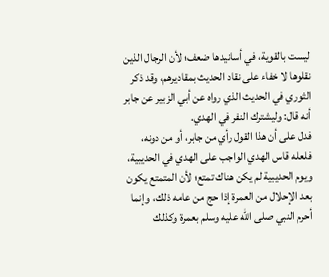ليست بالقوية، في أسانيدها ضعف؛ لأن الرجال الذين نقلوها لا خفاء على نقاد الحديث بمقاديرهم، وقد ذكر الثوري في الحديث الذي رواه عن أبي الزبير عن جابر أنه قال: وليشترك النفر في الهدي.
فدل على أن هذا القول رأي من جابر، أو من دونه، فلعله قاس الهدي الواجب على الهدي في الحديبية، ويوم الحديبية لم يكن هناك تمتع؛ لأن المتمتع يكون بعد الإحلال من العمرة إذا حج من عامه ذلك، وإنما أحرم النبي صلى الله عليه وسلم بعمرة وكذلك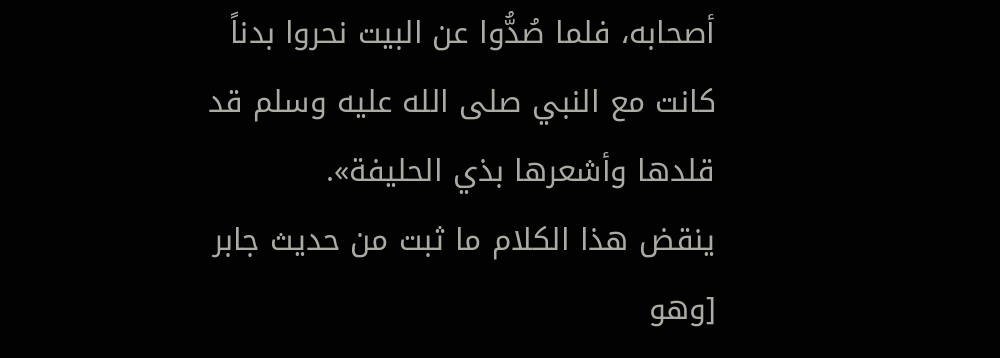أصحابه، فلما صُدُّوا عن البيت نحروا بدناً كانت مع النبي صلى الله عليه وسلم قد قلدها وأشعرها بذي الحليفة».
ينقض هذا الكلام ما ثبت من حديث جابر [وهو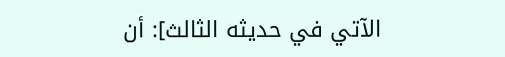الآتي في حديثه الثالث]: أن